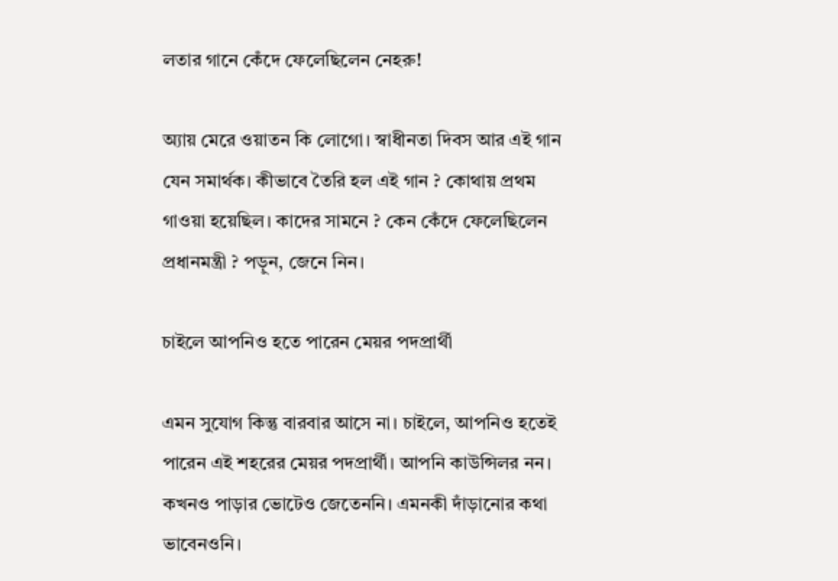লতার গানে কেঁদে ফেলেছিলেন নেহরু!

অ্যায় মেরে ওয়াতন কি লোগো। স্বাধীনতা দিবস আর এই গান যেন সমার্থক। কীভাবে তৈরি হল এই গান ? কোথায় প্রথম গাওয়া হয়েছিল। কাদের সামনে ? কেন কেঁদে ফেলেছিলেন প্রধানমন্ত্রী ? পড়ুন, জেনে নিন।

চাইলে আপনিও হতে পারেন মেয়র পদপ্রার্থী

এমন সুযোগ কিন্তু বারবার আসে না। চাইলে, আপনিও হতেই পারেন এই শহরের মেয়র পদপ্রার্থী। আপনি কাউন্সিলর নন। কখনও পাড়ার ভোটেও জেতেননি। এমনকী দাঁড়ানোর কথা ভাবেনওনি।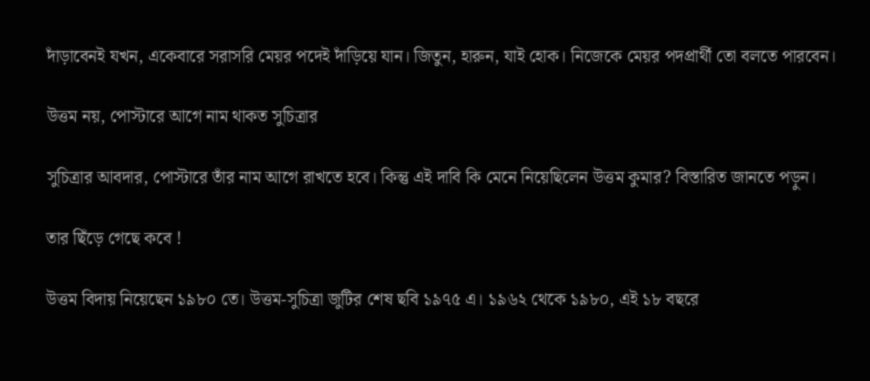দাঁড়াবেনই যখন, একেবারে সরাসরি মেয়র পদেই দাঁড়িয়ে যান। জিতুন, হারুন, যাই হোক। নিজেকে মেয়র পদপ্রার্থী তো বলতে পারবেন।

উত্তম নয়, পোস্টারে আগে নাম থাকত সুচিত্রার

সুচিত্রার আবদার, পোস্টারে তাঁর নাম আগে রাখতে হবে। কিন্তু এই দাবি কি মেনে নিয়েছিলেন উত্তম কুমার? বিস্তারিত জানতে পড়ুন।

তার ছিঁড়ে গেছে কবে !

উত্তম বিদায় নিয়েছেন ১৯৮০ তে। উত্তম-সুচিত্রা জুটির শেষ ছবি ১৯৭৫ এ। ১৯৬২ থেকে ১৯৮০, এই ১৮ বছরে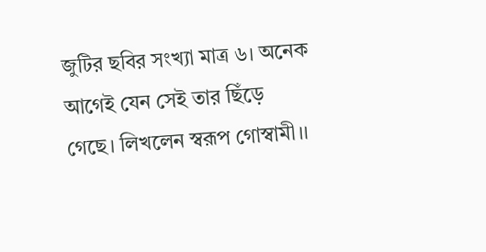জুটির ছবির সংখ্যা মাত্র ৬। অনেক আগেই যেন সেই তার ছিঁড়ে গেছে। লিখলেন স্বরূপ গোস্বামী।।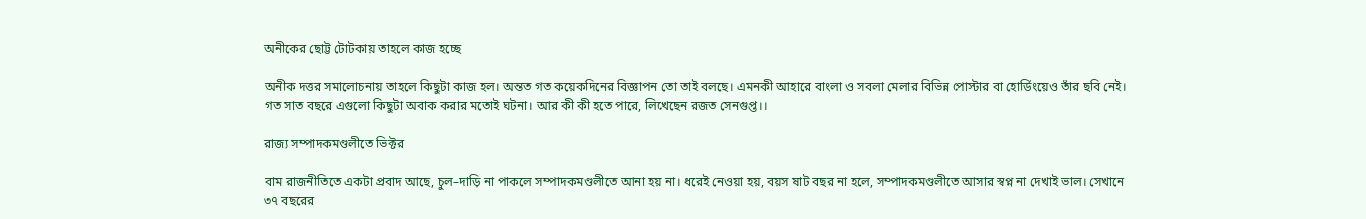অনীকের ছোট্ট টোটকায় তাহলে কাজ হচ্ছে

অনীক দত্তর সমালোচনায় তাহলে কিছুটা কাজ হল। অন্তত গত কয়েকদিনের বিজ্ঞাপন তো তাই বলছে। এমনকী আহারে বাংলা ও সবলা মেলার বিভিন্ন পোস্টার বা হোর্ডিংয়েও তাঁর ছবি নেই। গত সাত বছরে এগুলো কিছুটা অবাক করার মতোই ঘটনা। আর কী কী হতে পারে, লিখেছেন রজত সেনগুপ্ত।।

রাজ্য সম্পাদকমণ্ডলীতে ভিক্টর

বাম রাজনীতিতে একটা প্রবাদ আছে, চুল–দাড়ি না পাকলে সম্পাদকমণ্ডলীতে আনা হয় না। ধরেই নেওয়া হয়, বয়স ষাট বছর না হলে, সম্পাদকমণ্ডলীতে আসার স্বপ্ন না দেখাই ভাল। সেখানে ৩৭ বছরের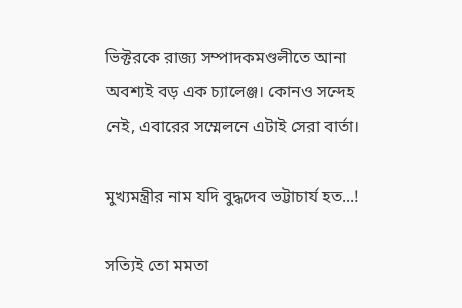ভিক্টরকে রাজ্য সম্পাদকমণ্ডলীতে আনা অবশ্যই বড় এক চ্যালেঞ্জ। কোনও সন্দেহ নেই, এবারের সম্মেলনে এটাই সেরা বার্তা।

মুখ্যমন্ত্রীর নাম যদি বুদ্ধদেব ভট্টাচার্য হত...!

সত্যিই তো মমতা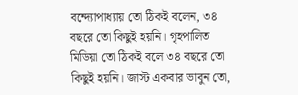বন্দ্যোপাধ্যায় তো ঠিকই বলেন, ৩৪ বছরে তো কিছুই হয়নি। গৃহপালিত মিডিয়া তো ঠিকই বলে ৩৪ বছরে তো কিছুই হয়নি। জাস্ট একবার ভাবুন তো,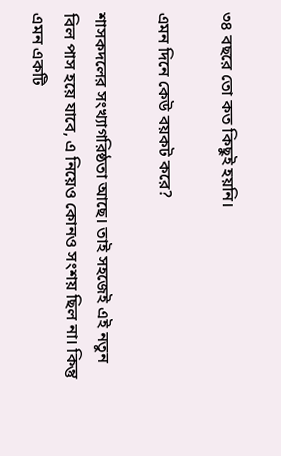৩৪ বছরে তো কত কিছুই হয়নি।

এমন দিনে কেউ বয়কট করে?

শাসকদলের সংখ্যাগরিষ্ঠতা আছে। তাই সহজেই এই নতুন বিল পাস হয়ে যাবে, এ নিয়েও কোনও সংশয় ছিল না। কিন্তু এমন একটি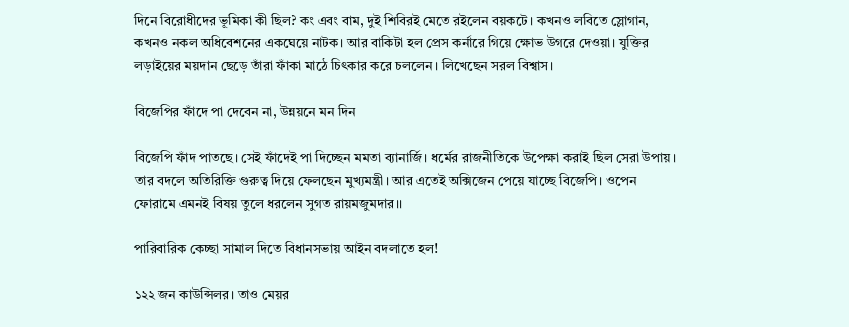দিনে বিরোধীদের ভূমিকা কী ছিল? কং এবং বাম, দুই শিবিরই মেতে রইলেন বয়কটে। কখনও লবিতে স্লোগান, কখনও নকল অধিবেশনের একঘেয়ে নাটক। আর বাকিটা হল প্রেস কর্নারে গিয়ে ক্ষোভ উগরে দেওয়া। যুক্তির লড়াইয়ের ময়দান ছেড়ে তাঁরা ফাঁকা মাঠে চিৎকার করে চললেন। লিখেছেন সরল বিশ্বাস।

বিজেপির ফাঁদে পা দেবেন না, উন্নয়নে মন দিন

বিজেপি ফাঁদ পাতছে। সেই ফাঁদেই পা দিচ্ছেন মমতা ব্যানার্জি। ধর্মের রাজনীতিকে উপেক্ষা করাই ছিল সেরা উপায়। তার বদলে অতিরিক্তি গুরুত্ব দিয়ে ফেলছেন মুখ্যমন্ত্রী। আর এতেই অক্সিজেন পেয়ে যাচ্ছে বিজেপি। ওপেন ফোরামে এমনই বিষয় তুলে ধরলেন সুগত রায়মজুমদার।।

পারিবারিক কেচ্ছা সামাল দিতে বিধানসভায় আইন বদলাতে হল!

১২২ জন কাউন্সিলর। তাও মেয়র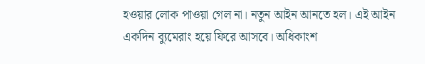হওয়ার লোক পাওয়া গেল না। নতুন আইন আনতে হল। এই আইন একদিন ব্যুমেরাং হয়ে ফিরে আসবে। অধিকাংশ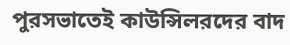পুরসভাতেই কাউন্সিলরদের বাদ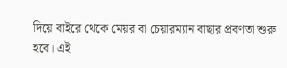দিয়ে বাইরে থেকে মেয়র বা চেয়ারম্যান বাছার প্রবণতা শুরু হবে। এই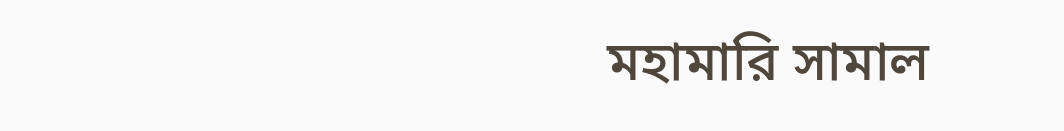মহামারি সামাল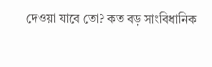দেওয়া যাবে তো? কত বড় সাংবিধানিক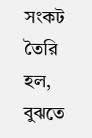সংকট তৈরি হল, বুঝতে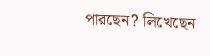পারছেন? লিখেছেন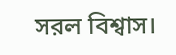সরল বিশ্বাস।